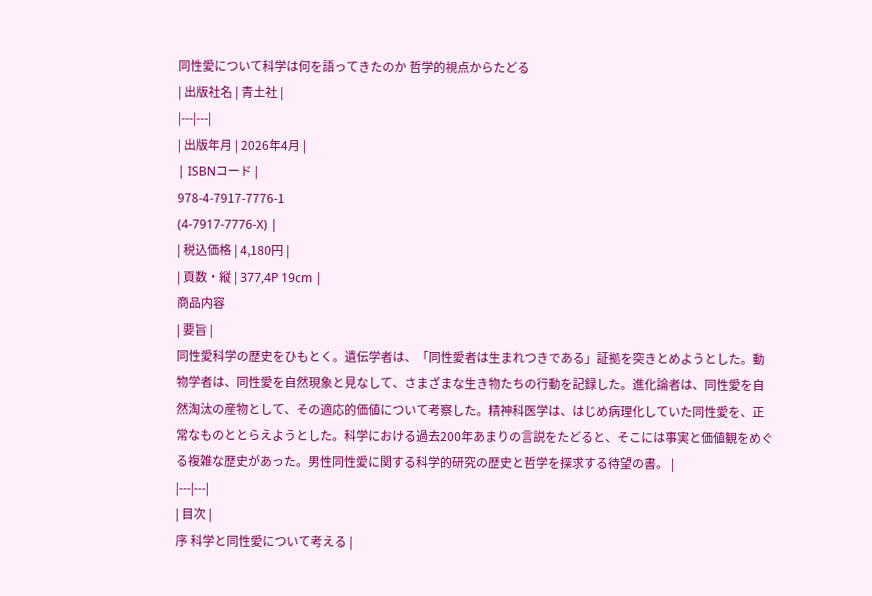同性愛について科学は何を語ってきたのか 哲学的視点からたどる
| 出版社名 | 青土社 |
|---|---|
| 出版年月 | 2026年4月 |
| ISBNコード |
978-4-7917-7776-1
(4-7917-7776-X) |
| 税込価格 | 4,180円 |
| 頁数・縦 | 377,4P 19cm |
商品内容
| 要旨 |
同性愛科学の歴史をひもとく。遺伝学者は、「同性愛者は生まれつきである」証拠を突きとめようとした。動物学者は、同性愛を自然現象と見なして、さまざまな生き物たちの行動を記録した。進化論者は、同性愛を自然淘汰の産物として、その適応的価値について考察した。精神科医学は、はじめ病理化していた同性愛を、正常なものととらえようとした。科学における過去200年あまりの言説をたどると、そこには事実と価値観をめぐる複雑な歴史があった。男性同性愛に関する科学的研究の歴史と哲学を探求する待望の書。 |
|---|---|
| 目次 |
序 科学と同性愛について考える |